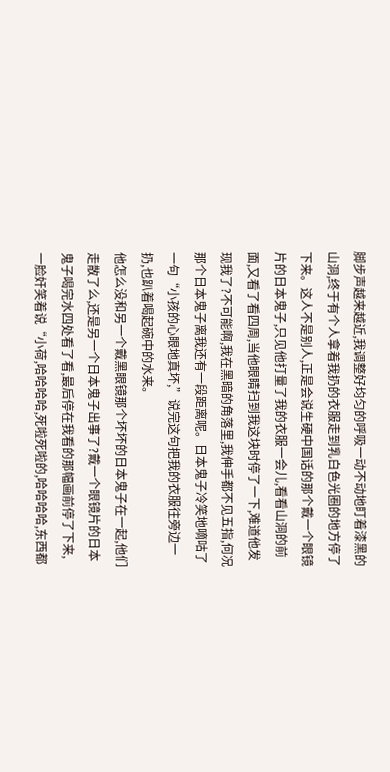脚步声越来越近,我调整好均匀的呼吸一动不动地盯着漆黑的山洞,终于有个人拿着我扔的衣服走到乳白色光圈的地方停了下来。这人不是别人,正是会说生硬中国话的那个戴一个眼镜片的日本鬼子,只见他打量了我的衣服一会儿,看看山洞的前面,又看了看四周,当他眼睛扫到我这块时停了一下,难道他发现我了?不可能啊,我在黑暗的角落里,我伸手都不见五指,何况那个日本鬼子离我还有一段距离呢。日本鬼子冷笑地嘀咕了一句“小孩的心眼地真坏,”说完这句把我的衣服往旁边一扔,也趴着喝起碗中的水来。
他怎么没和另一个戴黑眼镜那个坏坏的日本鬼子在一起,他们走散了么,还是另一个日本鬼子出事了?戴一个眼镜片的日本鬼子喝完水四处看了看,最后停在我看的那幅画前停了下来,一脸奸笑着说“小荷,哈哈哈哈,死啦死啦的,哈哈哈哈,东西都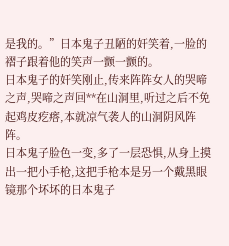是我的。”日本鬼子丑陋的奸笑着,一脸的褶子跟着他的笑声一颤一颤的。
日本鬼子的奸笑刚止,传来阵阵女人的哭啼之声,哭啼之声回**在山洞里,听过之后不免起鸡皮疙瘩,本就凉气袭人的山洞阴风阵阵。
日本鬼子脸色一变,多了一层恐惧,从身上摸出一把小手枪,这把手枪本是另一个戴黑眼镜那个坏坏的日本鬼子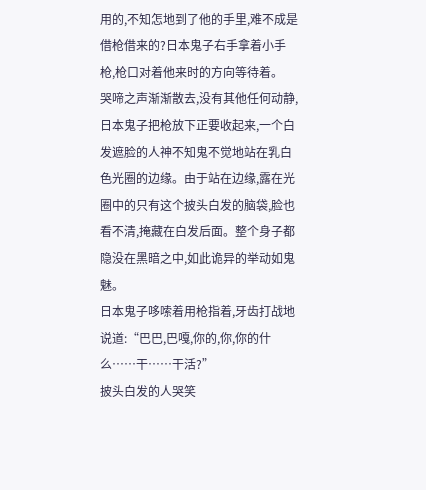用的,不知怎地到了他的手里,难不成是借枪借来的?日本鬼子右手拿着小手枪,枪口对着他来时的方向等待着。
哭啼之声渐渐散去,没有其他任何动静,日本鬼子把枪放下正要收起来,一个白发遮脸的人神不知鬼不觉地站在乳白色光圈的边缘。由于站在边缘,露在光圈中的只有这个披头白发的脑袋,脸也看不清,掩藏在白发后面。整个身子都隐没在黑暗之中,如此诡异的举动如鬼魅。
日本鬼子哆嗦着用枪指着,牙齿打战地说道:“巴巴,巴嘎,你的,你,你的什么……干……干活?”
披头白发的人哭笑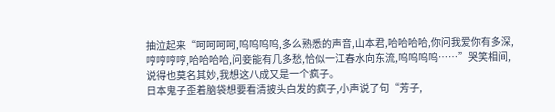抽泣起来“呵呵呵呵,呜呜呜呜,多么熟悉的声音,山本君,哈哈哈哈,你问我爱你有多深,哼哼哼哼,哈哈哈哈,问妾能有几多愁,恰似一江春水向东流,呜呜呜呜……”哭笑相间,说得也莫名其妙,我想这八成又是一个疯子。
日本鬼子歪着脑袋想要看清披头白发的疯子,小声说了句“芳子,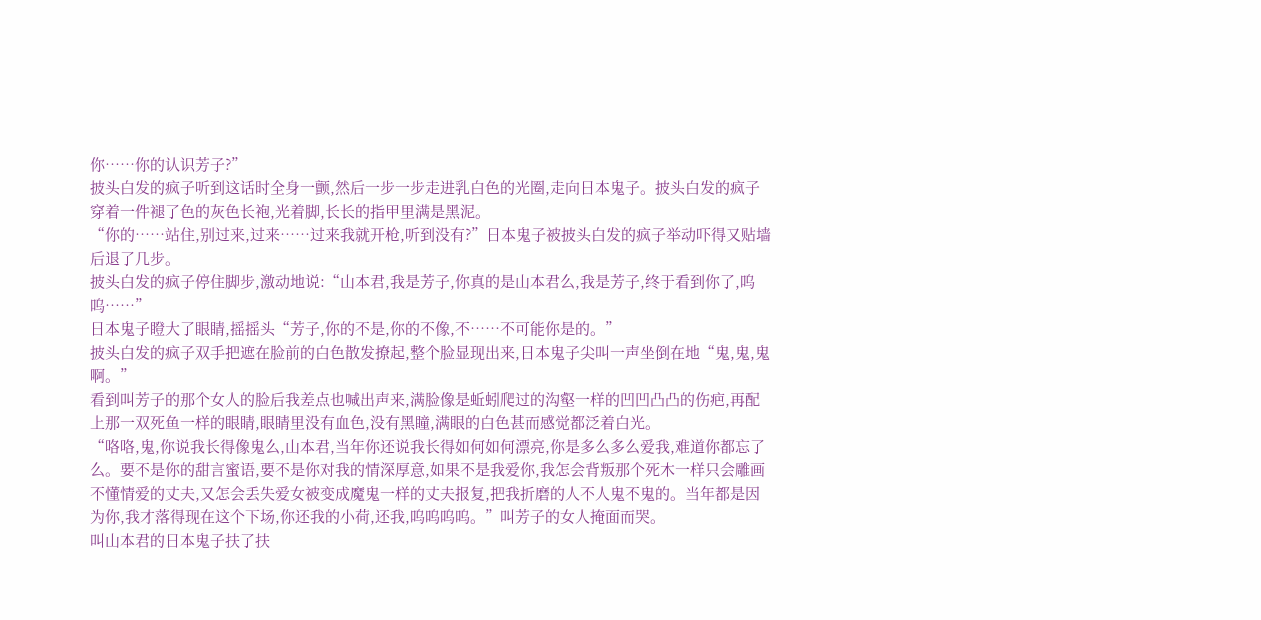你……你的认识芳子?”
披头白发的疯子听到这话时全身一颤,然后一步一步走进乳白色的光圈,走向日本鬼子。披头白发的疯子穿着一件褪了色的灰色长袍,光着脚,长长的指甲里满是黑泥。
“你的……站住,别过来,过来……过来我就开枪,听到没有?”日本鬼子被披头白发的疯子举动吓得又贴墙后退了几步。
披头白发的疯子停住脚步,激动地说:“山本君,我是芳子,你真的是山本君么,我是芳子,终于看到你了,呜呜……”
日本鬼子瞪大了眼睛,摇摇头“芳子,你的不是,你的不像,不……不可能你是的。”
披头白发的疯子双手把遮在脸前的白色散发撩起,整个脸显现出来,日本鬼子尖叫一声坐倒在地“鬼,鬼,鬼啊。”
看到叫芳子的那个女人的脸后我差点也喊出声来,满脸像是蚯蚓爬过的沟壑一样的凹凹凸凸的伤疤,再配上那一双死鱼一样的眼睛,眼睛里没有血色,没有黑瞳,满眼的白色甚而感觉都泛着白光。
“咯咯,鬼,你说我长得像鬼么,山本君,当年你还说我长得如何如何漂亮,你是多么多么爱我,难道你都忘了么。要不是你的甜言蜜语,要不是你对我的情深厚意,如果不是我爱你,我怎会背叛那个死木一样只会雕画不懂情爱的丈夫,又怎会丢失爱女被变成魔鬼一样的丈夫报复,把我折磨的人不人鬼不鬼的。当年都是因为你,我才落得现在这个下场,你还我的小荷,还我,呜呜呜呜。”叫芳子的女人掩面而哭。
叫山本君的日本鬼子扶了扶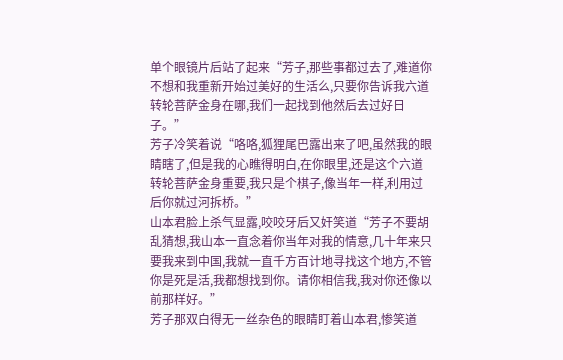单个眼镜片后站了起来“芳子,那些事都过去了,难道你不想和我重新开始过美好的生活么,只要你告诉我六道转轮菩萨金身在哪,我们一起找到他然后去过好日子。”
芳子冷笑着说“咯咯,狐狸尾巴露出来了吧,虽然我的眼睛瞎了,但是我的心瞧得明白,在你眼里,还是这个六道转轮菩萨金身重要,我只是个棋子,像当年一样,利用过后你就过河拆桥。”
山本君脸上杀气显露,咬咬牙后又奸笑道“芳子不要胡乱猜想,我山本一直念着你当年对我的情意,几十年来只要我来到中国,我就一直千方百计地寻找这个地方,不管你是死是活,我都想找到你。请你相信我,我对你还像以前那样好。”
芳子那双白得无一丝杂色的眼睛盯着山本君,惨笑道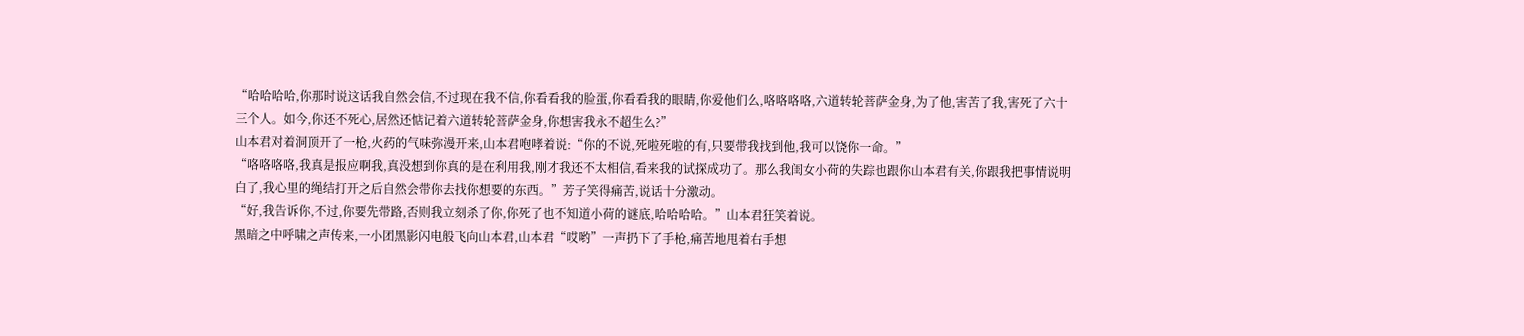“哈哈哈哈,你那时说这话我自然会信,不过现在我不信,你看看我的脸蛋,你看看我的眼睛,你爱他们么,咯咯咯咯,六道转轮菩萨金身,为了他,害苦了我,害死了六十三个人。如今,你还不死心,居然还惦记着六道转轮菩萨金身,你想害我永不超生么?”
山本君对着洞顶开了一枪,火药的气味弥漫开来,山本君咆哮着说:“你的不说,死啦死啦的有,只要带我找到他,我可以饶你一命。”
“咯咯咯咯,我真是报应啊我,真没想到你真的是在利用我,刚才我还不太相信,看来我的试探成功了。那么我闺女小荷的失踪也跟你山本君有关,你跟我把事情说明白了,我心里的绳结打开之后自然会带你去找你想要的东西。”芳子笑得痛苦,说话十分激动。
“好,我告诉你,不过,你要先带路,否则我立刻杀了你,你死了也不知道小荷的谜底,哈哈哈哈。”山本君狂笑着说。
黑暗之中呼啸之声传来,一小团黑影闪电般飞向山本君,山本君“哎哟”一声扔下了手枪,痛苦地甩着右手想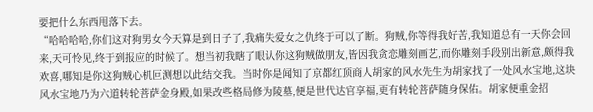要把什么东西甩落下去。
“哈哈哈哈,你们这对狗男女今天算是到日子了,我痛失爱女之仇终于可以了断。狗贼,你等得我好苦,我知道总有一天你会回来,天可怜见,终于到报应的时候了。想当初我瞎了眼认你这狗贼做朋友,皆因我贪恋雕刻画艺,而你雕刻手段别出新意,颇得我欢喜,哪知是你这狗贼心机叵测想以此结交我。当时你是闻知了京都红顶商人胡家的风水先生为胡家找了一处风水宝地,这块风水宝地乃为六道转轮菩萨金身殿,如果改些格局修为陵墓,便是世代达官享福,更有转轮菩萨随身保佑。胡家便重金招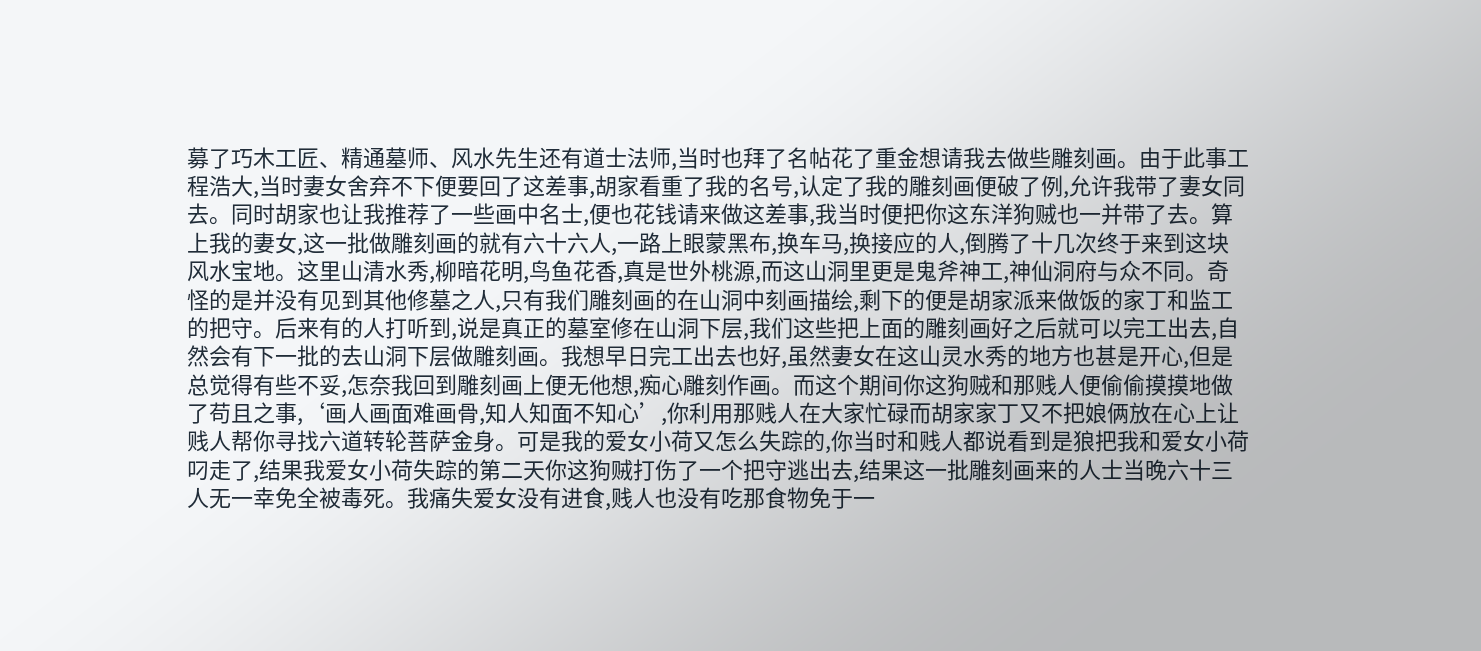募了巧木工匠、精通墓师、风水先生还有道士法师,当时也拜了名帖花了重金想请我去做些雕刻画。由于此事工程浩大,当时妻女舍弃不下便要回了这差事,胡家看重了我的名号,认定了我的雕刻画便破了例,允许我带了妻女同去。同时胡家也让我推荐了一些画中名士,便也花钱请来做这差事,我当时便把你这东洋狗贼也一并带了去。算上我的妻女,这一批做雕刻画的就有六十六人,一路上眼蒙黑布,换车马,换接应的人,倒腾了十几次终于来到这块风水宝地。这里山清水秀,柳暗花明,鸟鱼花香,真是世外桃源,而这山洞里更是鬼斧神工,神仙洞府与众不同。奇怪的是并没有见到其他修墓之人,只有我们雕刻画的在山洞中刻画描绘,剩下的便是胡家派来做饭的家丁和监工的把守。后来有的人打听到,说是真正的墓室修在山洞下层,我们这些把上面的雕刻画好之后就可以完工出去,自然会有下一批的去山洞下层做雕刻画。我想早日完工出去也好,虽然妻女在这山灵水秀的地方也甚是开心,但是总觉得有些不妥,怎奈我回到雕刻画上便无他想,痴心雕刻作画。而这个期间你这狗贼和那贱人便偷偷摸摸地做了苟且之事,‘画人画面难画骨,知人知面不知心’,你利用那贱人在大家忙碌而胡家家丁又不把娘俩放在心上让贱人帮你寻找六道转轮菩萨金身。可是我的爱女小荷又怎么失踪的,你当时和贱人都说看到是狼把我和爱女小荷叼走了,结果我爱女小荷失踪的第二天你这狗贼打伤了一个把守逃出去,结果这一批雕刻画来的人士当晚六十三人无一幸免全被毒死。我痛失爱女没有进食,贱人也没有吃那食物免于一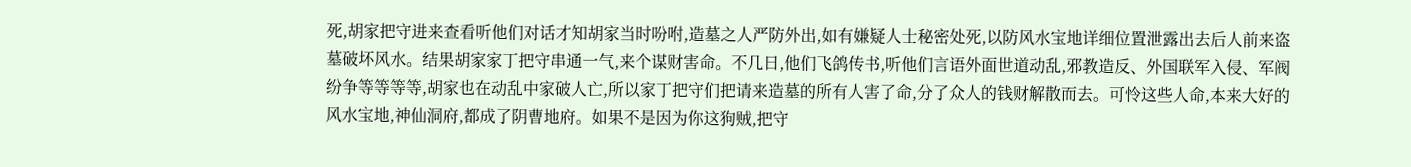死,胡家把守进来查看听他们对话才知胡家当时吩咐,造墓之人严防外出,如有嫌疑人士秘密处死,以防风水宝地详细位置泄露出去后人前来盗墓破坏风水。结果胡家家丁把守串通一气,来个谋财害命。不几日,他们飞鸽传书,听他们言语外面世道动乱,邪教造反、外国联军入侵、军阀纷争等等等等,胡家也在动乱中家破人亡,所以家丁把守们把请来造墓的所有人害了命,分了众人的钱财解散而去。可怜这些人命,本来大好的风水宝地,神仙洞府,都成了阴曹地府。如果不是因为你这狗贼,把守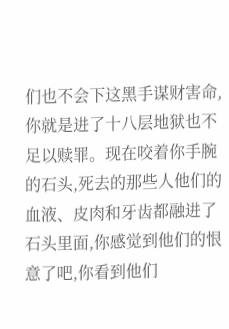们也不会下这黑手谋财害命,你就是进了十八层地狱也不足以赎罪。现在咬着你手腕的石头,死去的那些人他们的血液、皮肉和牙齿都融进了石头里面,你感觉到他们的恨意了吧,你看到他们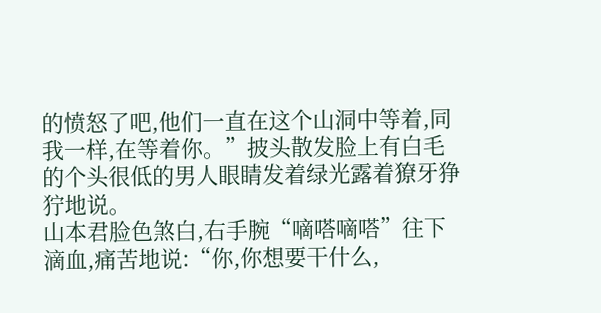的愤怒了吧,他们一直在这个山洞中等着,同我一样,在等着你。”披头散发脸上有白毛的个头很低的男人眼睛发着绿光露着獠牙狰狞地说。
山本君脸色煞白,右手腕“嘀嗒嘀嗒”往下滴血,痛苦地说:“你,你想要干什么,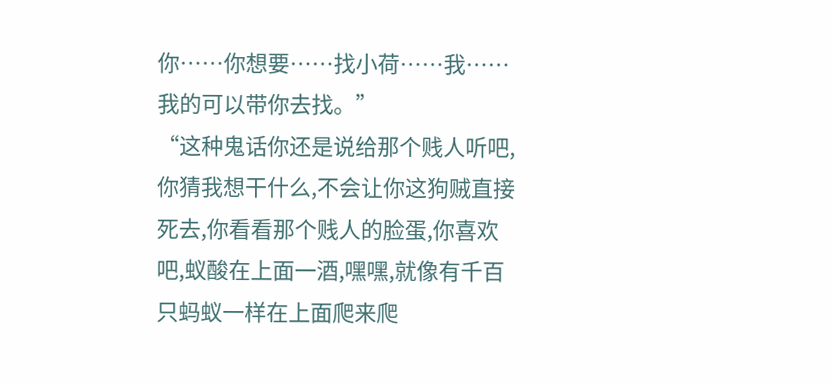你……你想要……找小荷……我……我的可以带你去找。”
“这种鬼话你还是说给那个贱人听吧,你猜我想干什么,不会让你这狗贼直接死去,你看看那个贱人的脸蛋,你喜欢吧,蚁酸在上面一酒,嘿嘿,就像有千百只蚂蚁一样在上面爬来爬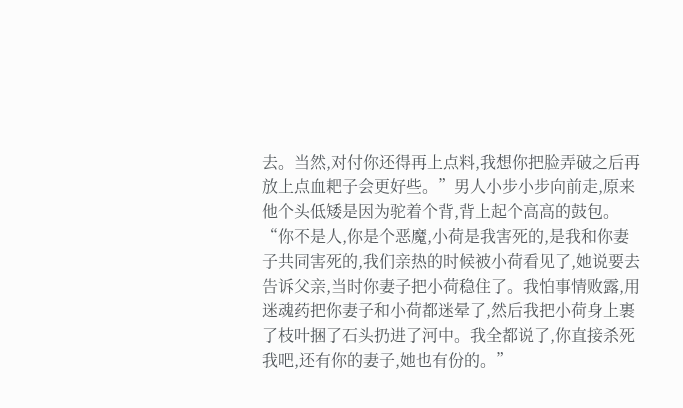去。当然,对付你还得再上点料,我想你把脸弄破之后再放上点血耙子会更好些。”男人小步小步向前走,原来他个头低矮是因为驼着个背,背上起个高高的鼓包。
“你不是人,你是个恶魔,小荷是我害死的,是我和你妻子共同害死的,我们亲热的时候被小荷看见了,她说要去告诉父亲,当时你妻子把小荷稳住了。我怕事情败露,用迷魂药把你妻子和小荷都迷晕了,然后我把小荷身上裹了枝叶捆了石头扔进了河中。我全都说了,你直接杀死我吧,还有你的妻子,她也有份的。”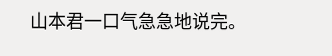山本君一口气急急地说完。